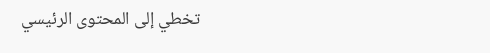تخطي إلى المحتوى الرئيسي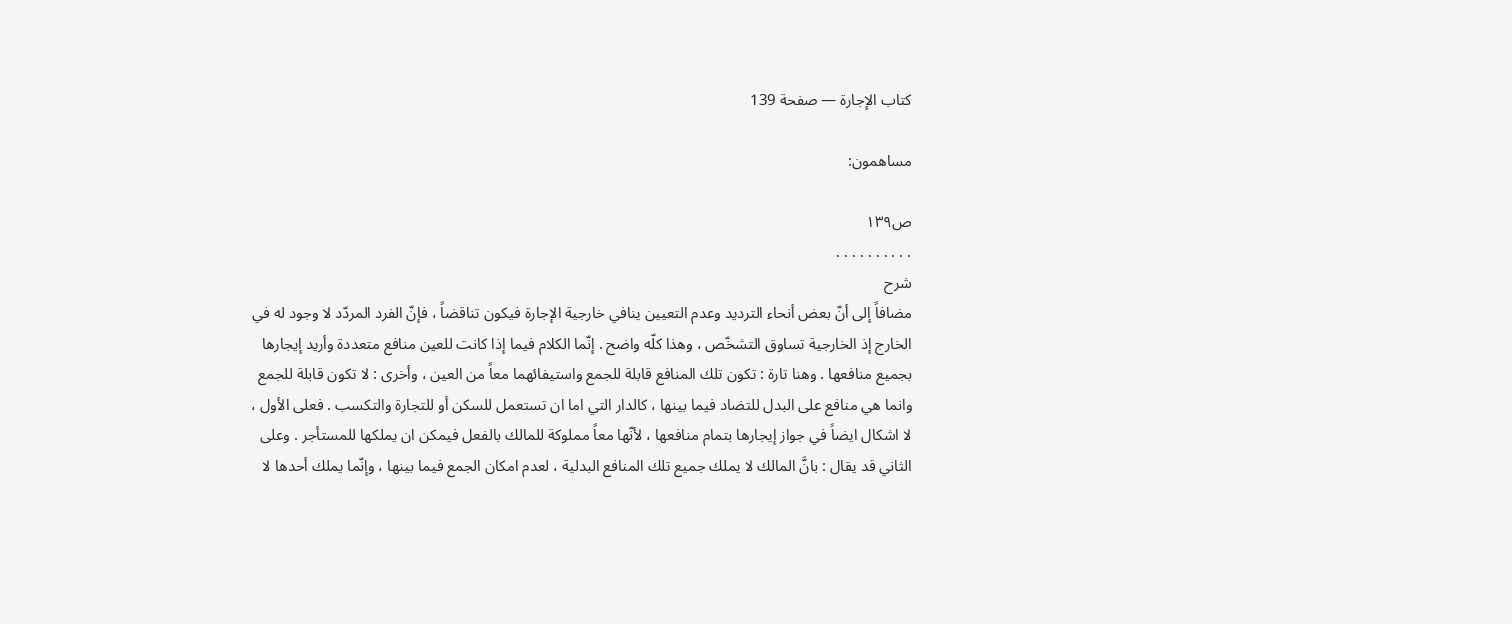كتاب الإجارة — صفحة 139

مساهمون:

ص١٣٩
. . . . . . . . . .
شرح
مضافاً إلى أنّ بعض أنحاء الترديد وعدم التعيين ينافي خارجية الإجارة فيكون تناقضاً ، فإنّ الفرد المردّد لا وجود له في الخارج إذ الخارجية تساوق التشخّص ، وهذا كلّه واضح . إنّما الكلام فيما إذا كانت للعين منافع متعددة وأريد إيجارها بجميع منافعها . وهنا تارة : تكون تلك المنافع قابلة للجمع واستيفائهما معاً من العين ، وأخرى : لا تكون قابلة للجمع وانما هي منافع على البدل للتضاد فيما بينها ، كالدار التي اما ان تستعمل للسكن أو للتجارة والتكسب . فعلى الأول ، لا اشكال ايضاً في جواز إيجارها بتمام منافعها ، لأنّها معاً مملوكة للمالك بالفعل فيمكن ان يملكها للمستأجر . وعلى الثاني قد يقال : بانَّ المالك لا يملك جميع تلك المنافع البدلية ، لعدم امكان الجمع فيما بينها ، وإنّما يملك أحدها لا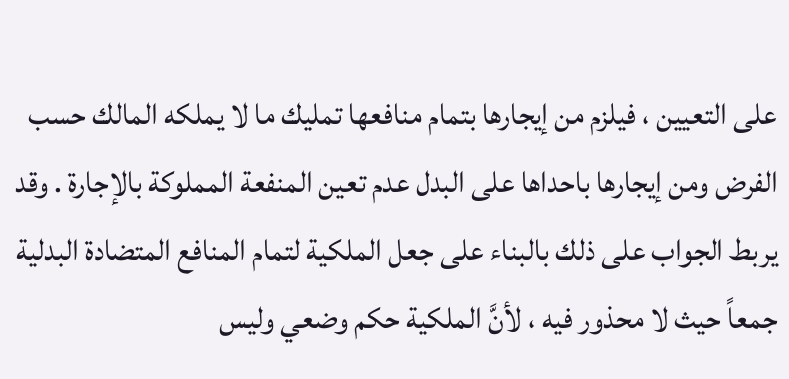على التعيين ، فيلزم من إيجارها بتمام منافعها تمليك ما لا يملكه المالك حسب الفرض ومن إيجارها باحداها على البدل عدم تعين المنفعة المملوكة بالإجارة . وقد يربط الجواب على ذلك بالبناء على جعل الملكية لتمام المنافع المتضادة البدلية جمعاً حيث لا محذور فيه ، لأنَّ الملكية حكم وضعي وليس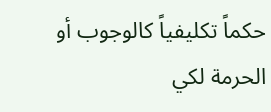حكماً تكليفياً كالوجوب أو الحرمة لكي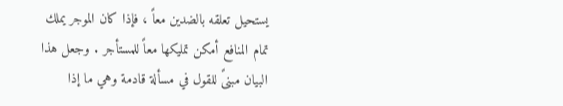يستحيل تعلقه بالضدين معاً ، فإذا كان الموجر يملك تمام المنافع أمكن تمليكها معاً للمستأجر . وجعل هذا البيان مبنىً للقول في مسألة قادمة وهي ما إذا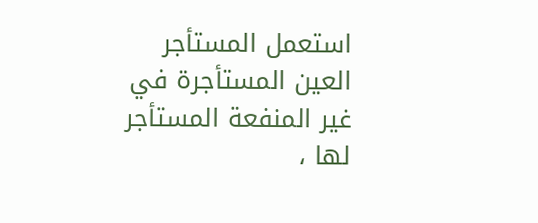استعمل المستأجر العين المستأجرة في غير المنفعة المستأجر لها ،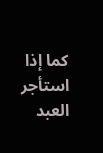كما إذا استأجر العبد